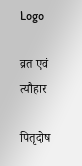Logo

व्रत एवं त्यौहार

पितृदोष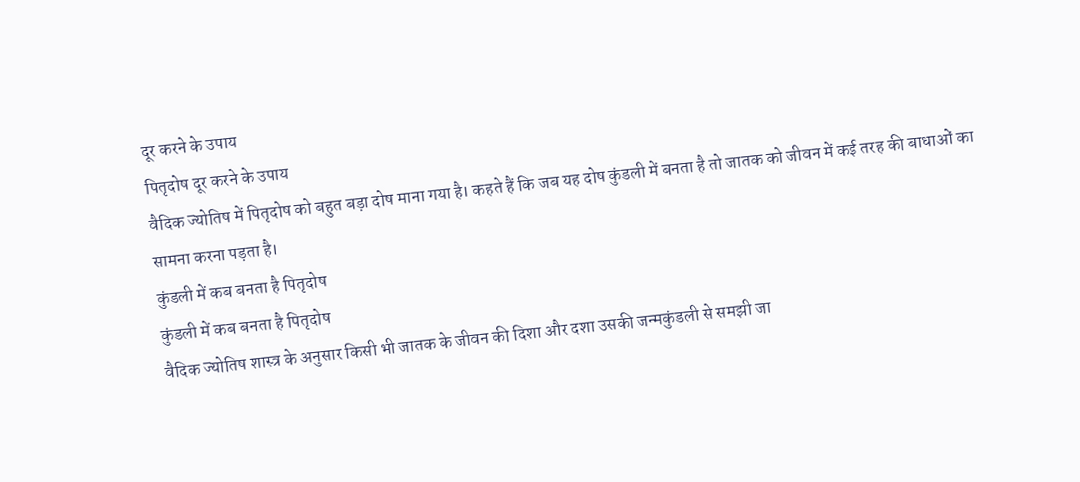दूर करने के उपाय
पितृदोष दूर करने के उपाय
वैदिक ज्योतिष में पितृदोष को बहुत बड़ा दोष माना गया है। कहते हैं कि जब यह दोष कुंडली में बनता है तो जातक को जीवन में कई तरह की बाधाओं का सामना करना पड़ता है।
कुंडली में कब बनता है पितृदोष
कुंडली में कब बनता है पितृदोष
वैदिक ज्योतिष शास्त्र के अनुसार किसी भी जातक के जीवन की दिशा और दशा उसकी जन्मकुंडली से समझी जा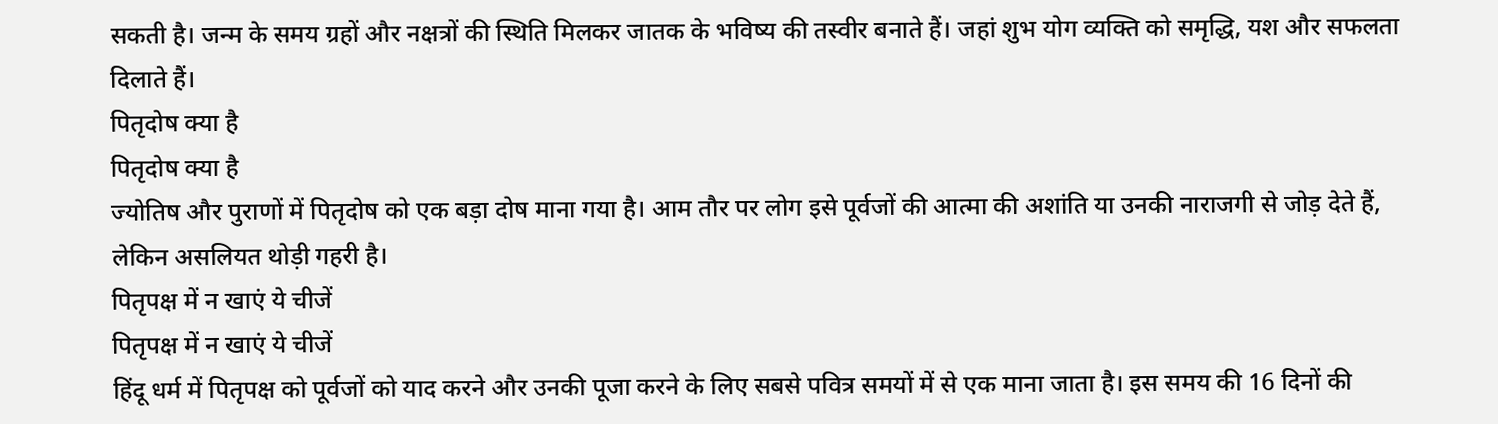सकती है। जन्म के समय ग्रहों और नक्षत्रों की स्थिति मिलकर जातक के भविष्य की तस्वीर बनाते हैं। जहां शुभ योग व्यक्ति को समृद्धि, यश और सफलता दिलाते हैं।
पितृदोष क्या है
पितृदोष क्या है
ज्योतिष और पुराणों में पितृदोष को एक बड़ा दोष माना गया है। आम तौर पर लोग इसे पूर्वजों की आत्मा की अशांति या उनकी नाराजगी से जोड़ देते हैं, लेकिन असलियत थोड़ी गहरी है।
पितृपक्ष में न खाएं ये चीजें
पितृपक्ष में न खाएं ये चीजें
हिंदू धर्म में पितृपक्ष को पूर्वजों को याद करने और उनकी पूजा करने के लिए सबसे पवित्र समयों में से एक माना जाता है। इस समय की 16 दिनों की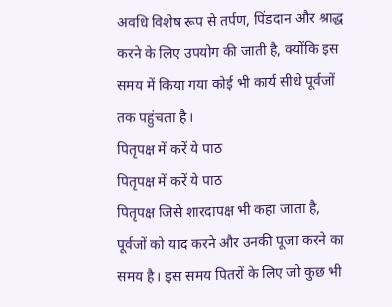अवधि विशेष रूप से तर्पण, पिंडदान और श्राद्ध करने के लिए उपयोग की जाती है, क्योंकि इस समय में किया गया कोई भी कार्य सीधे पूर्वजों तक पहुंचता है।
पितृपक्ष में करें ये पाठ
पितृपक्ष में करें ये पाठ
पितृपक्ष जिसे शारदापक्ष भी कहा जाता है, पूर्वजों को याद करने और उनकी पूजा करने का समय है। इस समय पितरों के लिए जो कुछ भी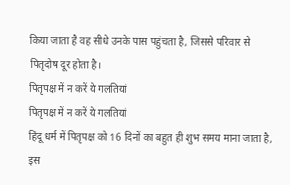किया जाता है वह सीधे उनके पास पहुंचता है, जिससे परिवार से पितृदोष दूर होता है।
पितृपक्ष में न करें ये गलतियां
पितृपक्ष में न करें ये गलतियां
हिंदू धर्म में पितृपक्ष को 16 दिनों का बहुत ही शुभ समय माना जाता है, इस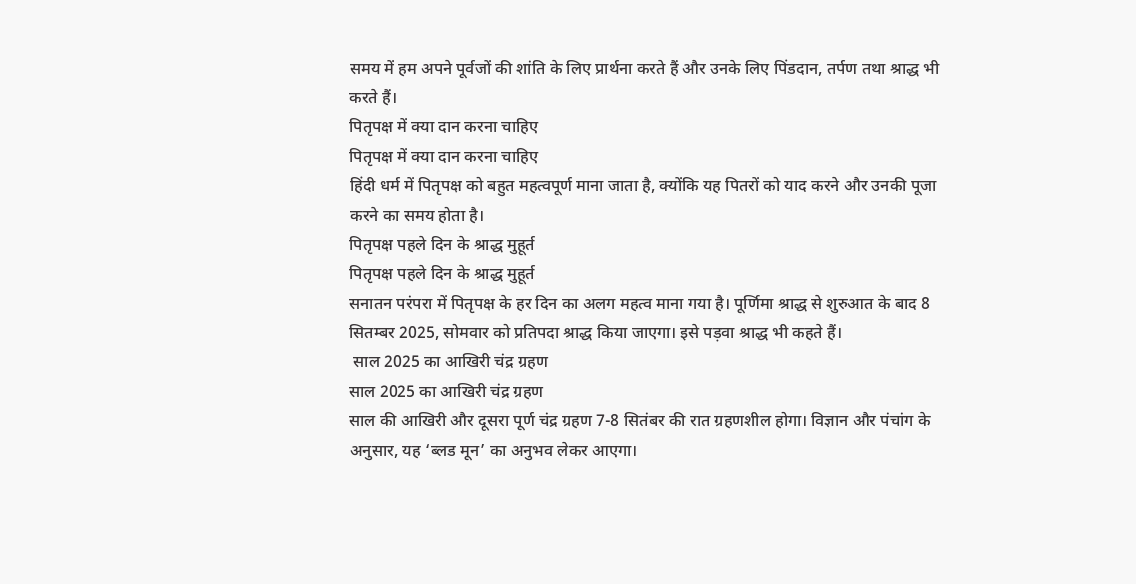समय में हम अपने पूर्वजों की शांति के लिए प्रार्थना करते हैं और उनके लिए पिंडदान, तर्पण तथा श्राद्ध भी करते हैं।
पितृपक्ष में क्या दान करना चाहिए
पितृपक्ष में क्या दान करना चाहिए
हिंदी धर्म में पितृपक्ष को बहुत महत्वपूर्ण माना जाता है, क्योंकि यह पितरों को याद करने और उनकी पूजा करने का समय होता है।
पितृपक्ष पहले दिन के श्राद्ध मुहूर्त
पितृपक्ष पहले दिन के श्राद्ध मुहूर्त
सनातन परंपरा में पितृपक्ष के हर दिन का अलग महत्व माना गया है। पूर्णिमा श्राद्ध से शुरुआत के बाद 8 सितम्बर 2025, सोमवार को प्रतिपदा श्राद्ध किया जाएगा। इसे पड़वा श्राद्ध भी कहते हैं।
 साल 2025 का आखिरी चंद्र ग्रहण
साल 2025 का आखिरी चंद्र ग्रहण
साल की आखिरी और दूसरा पूर्ण चंद्र ग्रहण 7-8 सितंबर की रात ग्रहणशील होगा। विज्ञान और पंचांग के अनुसार, यह ‘ब्लड मून’ का अनुभव लेकर आएगा।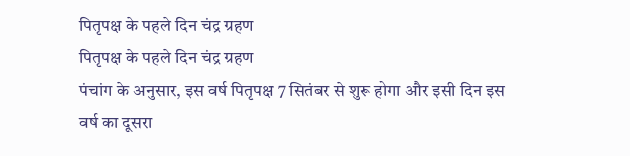पितृपक्ष के पहले दिन चंद्र ग्रहण
पितृपक्ष के पहले दिन चंद्र ग्रहण
पंचांग के अनुसार, इस वर्ष पितृपक्ष 7 सितंबर से शुरू होगा और इसी दिन इस वर्ष का दूसरा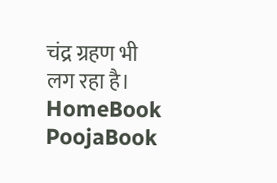चंद्र ग्रहण भी लग रहा है।
HomeBook PoojaBook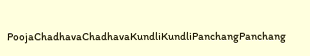PoojaChadhavaChadhavaKundliKundliPanchangPanchang